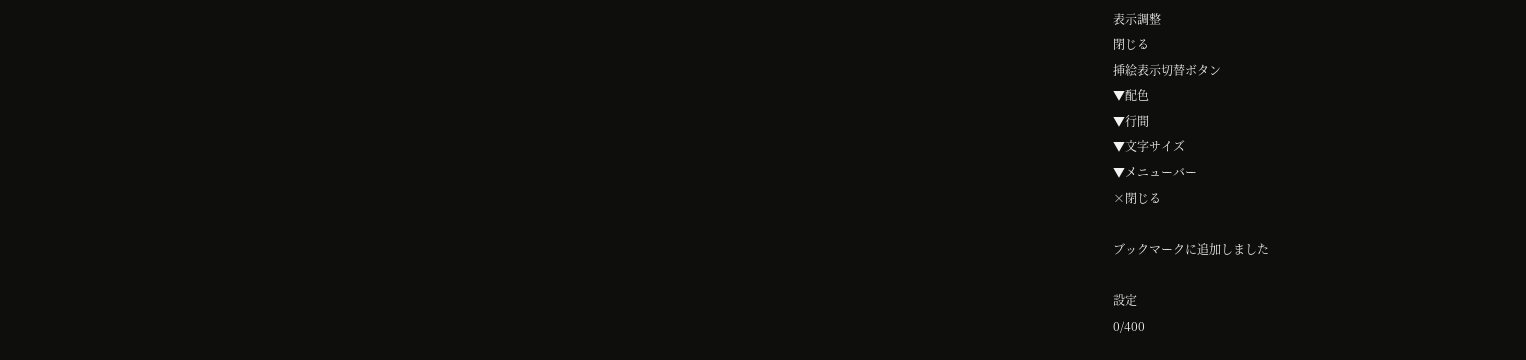表示調整
閉じる
挿絵表示切替ボタン
▼配色
▼行間
▼文字サイズ
▼メニューバー
×閉じる

ブックマークに追加しました

設定
0/400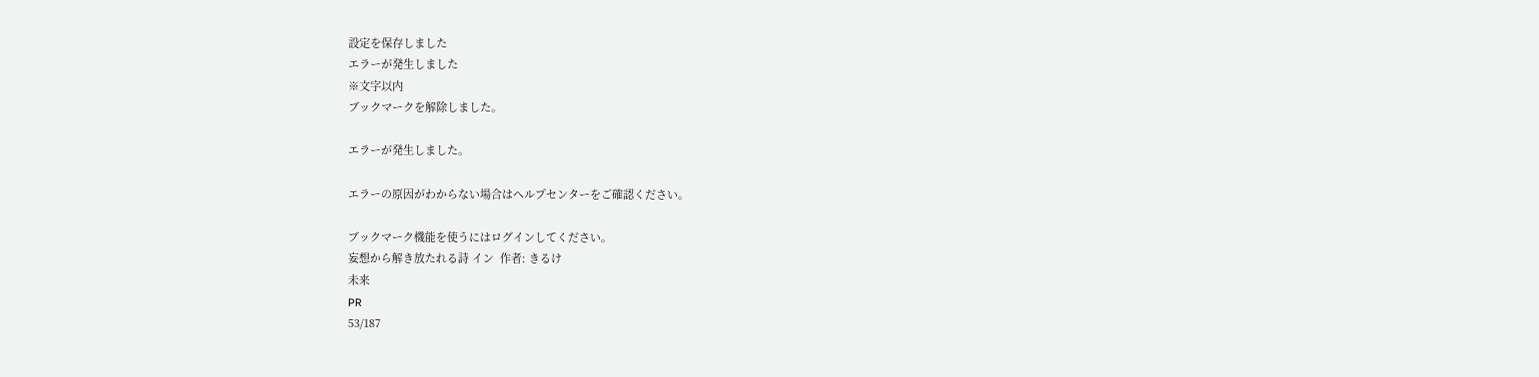設定を保存しました
エラーが発生しました
※文字以内
ブックマークを解除しました。

エラーが発生しました。

エラーの原因がわからない場合はヘルプセンターをご確認ください。

ブックマーク機能を使うにはログインしてください。
妄想から解き放たれる詩 イン  作者: きるけ
未来
PR
53/187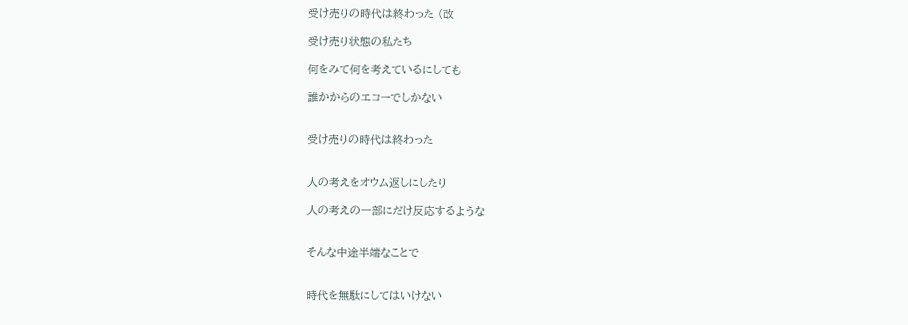受け売りの時代は終わった (改

受け売り状態の私たち

何をみて何を考えているにしても

誰かからのエコーでしかない


受け売りの時代は終わった


人の考えをオウム返しにしたり

人の考えの一部にだけ反応するような


そんな中途半端なことで


時代を無駄にしてはいけない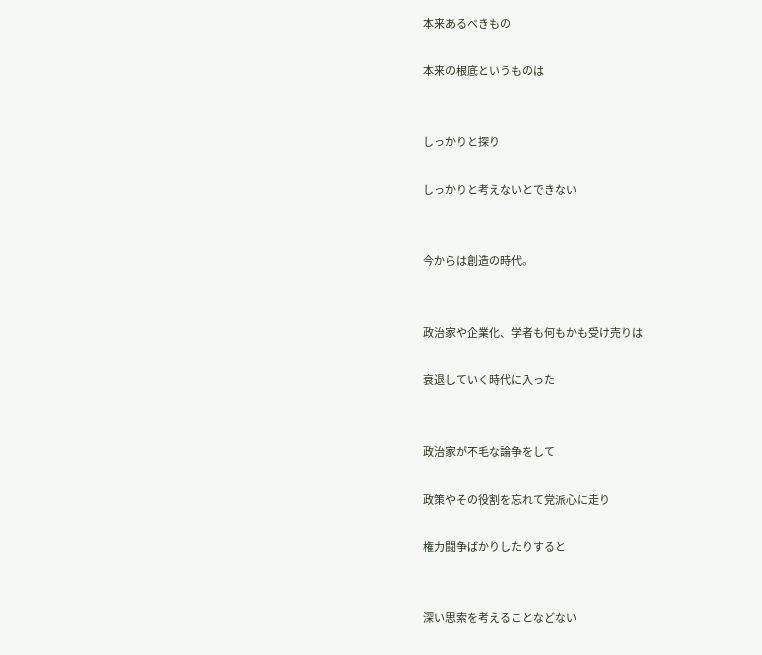本来あるべきもの

本来の根底というものは


しっかりと探り

しっかりと考えないとできない


今からは創造の時代。


政治家や企業化、学者も何もかも受け売りは

衰退していく時代に入った


政治家が不毛な論争をして

政策やその役割を忘れて党派心に走り

権力闘争ばかりしたりすると


深い思索を考えることなどない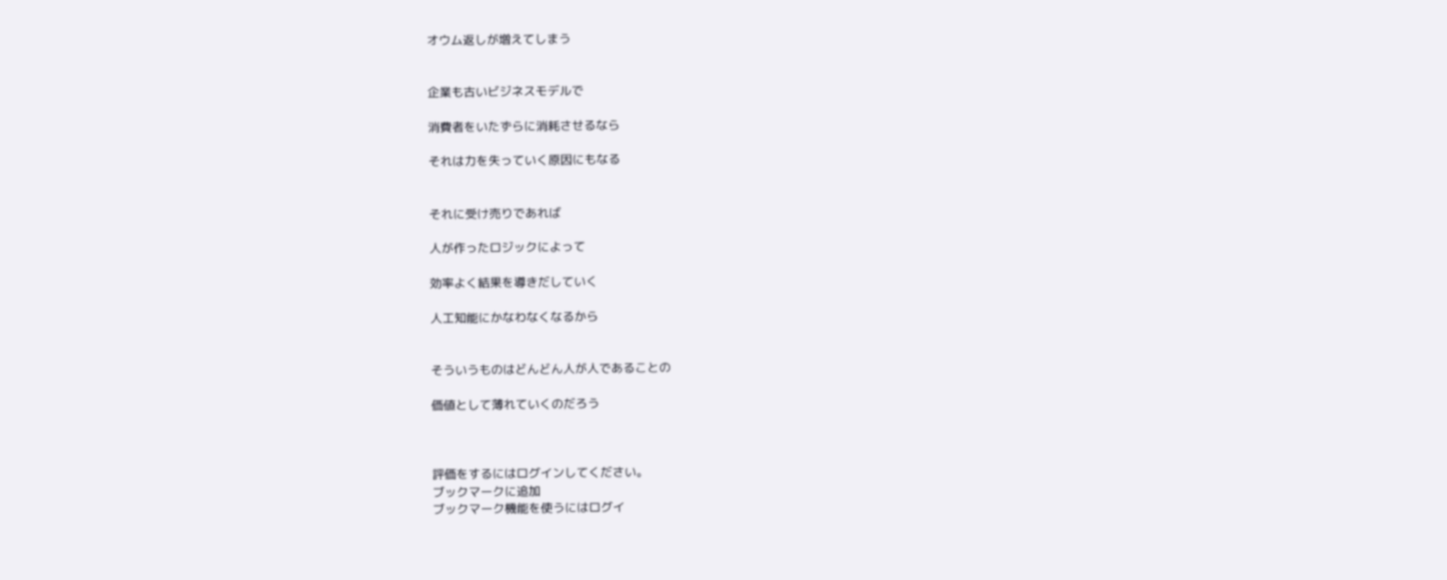オウム返しが増えてしまう


企業も古いビジネスモデルで

消費者をいたずらに消耗させるなら

それは力を失っていく原因にもなる


それに受け売りであれば

人が作ったロジックによって

効率よく結果を導きだしていく

人工知能にかなわなくなるから


そういうものはどんどん人が人であることの

価値として薄れていくのだろう



評価をするにはログインしてください。
ブックマークに追加
ブックマーク機能を使うにはログイ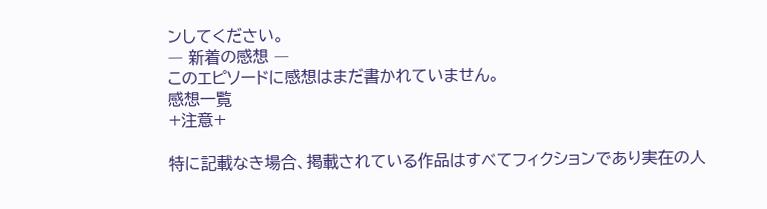ンしてください。
― 新着の感想 ―
このエピソードに感想はまだ書かれていません。
感想一覧
+注意+

特に記載なき場合、掲載されている作品はすべてフィクションであり実在の人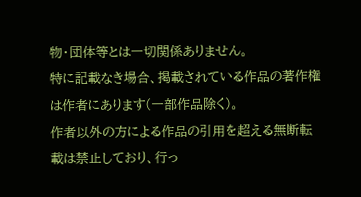物・団体等とは一切関係ありません。
特に記載なき場合、掲載されている作品の著作権は作者にあります(一部作品除く)。
作者以外の方による作品の引用を超える無断転載は禁止しており、行っ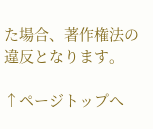た場合、著作権法の違反となります。

↑ページトップへ